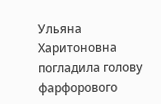Ульяна Харитоновна погладила голову фарфорового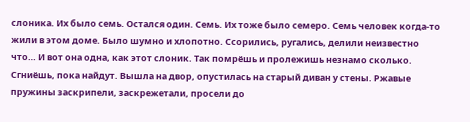слоника. Их было семь. Остался один. Семь. Их тоже было семеро. Семь человек когда-то жили в этом доме. Было шумно и хлопотно. Ссорились, ругались, делили неизвестно что… И вот она одна, как этот слоник. Так помрёшь и пролежишь незнамо сколько. Сгниёшь, пока найдут. Вышла на двор, опустилась на старый диван у стены. Ржавые пружины заскрипели, заскрежетали, просели до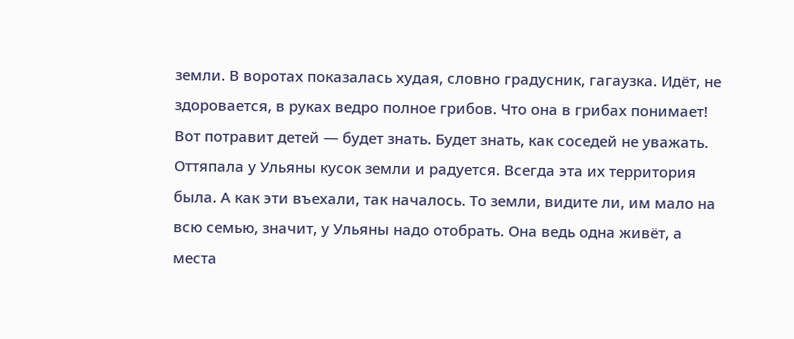земли. В воротах показалась худая, словно градусник, гагаузка. Идёт, не здоровается, в руках ведро полное грибов. Что она в грибах понимает! Вот потравит детей — будет знать. Будет знать, как соседей не уважать. Оттяпала у Ульяны кусок земли и радуется. Всегда эта их территория была. А как эти въехали, так началось. То земли, видите ли, им мало на всю семью, значит, у Ульяны надо отобрать. Она ведь одна живёт, а места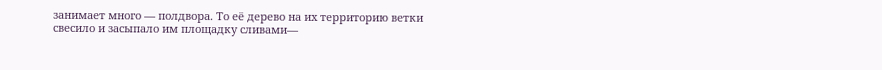занимает много — полдвора. То её дерево на их территорию ветки свесило и засыпало им площадку сливами—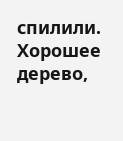спилили. Хорошее дерево,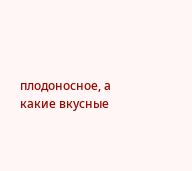плодоносное, а какие вкусные